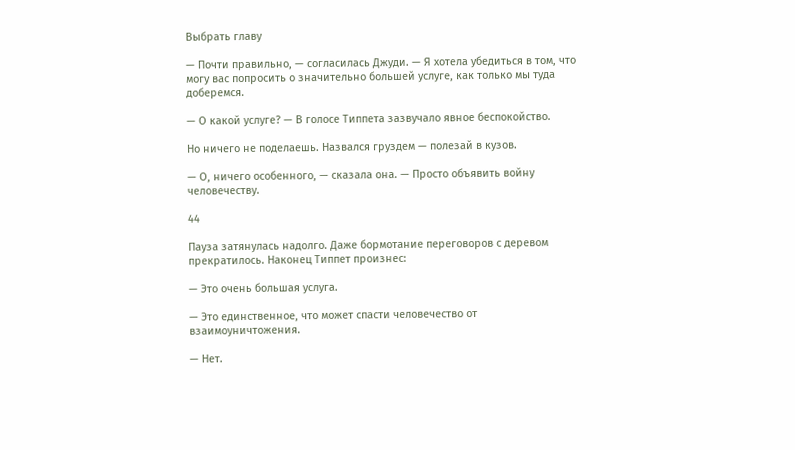Выбрать главу

— Почти правильно, — согласилась Джуди. — Я хотела убедиться в том, что могу вас попросить о значительно большей услуге, как только мы туда доберемся.

— О какой услуге? — В голосе Типпета зазвучало явное беспокойство.

Но ничего не поделаешь. Назвался груздем — полезай в кузов.

— О, ничего особенного, — сказала она. — Просто объявить войну человечеству.

44

Пауза затянулась надолго. Даже бормотание переговоров с деревом прекратилось. Наконец Типпет произнес:

— Это очень большая услуга.

— Это единственное, что может спасти человечество от взаимоуничтожения.

— Нет.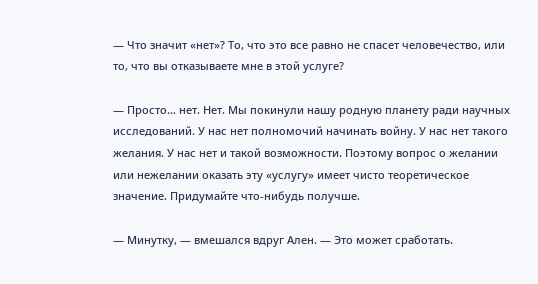— Что значит «нет»? То, что это все равно не спасет человечество, или то, что вы отказываете мне в этой услуге?

— Просто… нет. Нет. Мы покинули нашу родную планету ради научных исследований. У нас нет полномочий начинать войну. У нас нет такого желания. У нас нет и такой возможности. Поэтому вопрос о желании или нежелании оказать эту «услугу» имеет чисто теоретическое значение. Придумайте что-нибудь получше.

— Минутку, — вмешался вдруг Ален. — Это может сработать.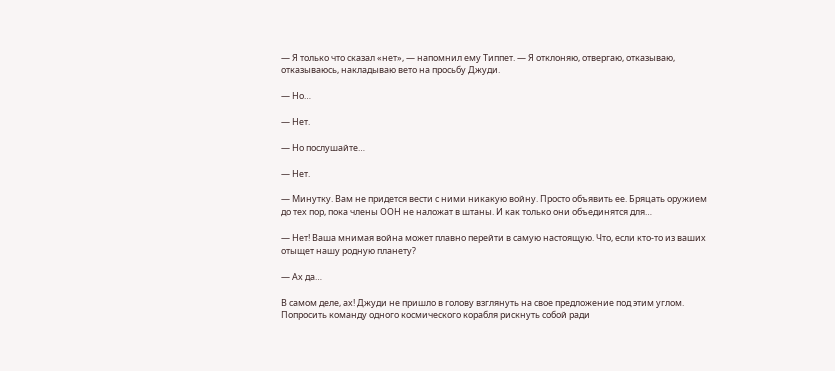— Я только что сказал «нет», — напомнил ему Типпет. — Я отклоняю, отвергаю, отказываю, отказываюсь, накладываю вето на просьбу Джуди.

— Но…

— Нет.

— Но послушайте…

— Нет.

— Минутку. Вам не придется вести с ними никакую войну. Просто объявить ее. Бряцать оружием до тех пор, пока члены ООН не наложат в штаны. И как только они объединятся для…

— Нет! Ваша мнимая война может плавно перейти в самую настоящую. Что, если кто-то из ваших отыщет нашу родную планету?

— Ах да…

В самом деле, ах! Джуди не пришло в голову взглянуть на свое предложение под этим углом. Попросить команду одного космического корабля рискнуть собой ради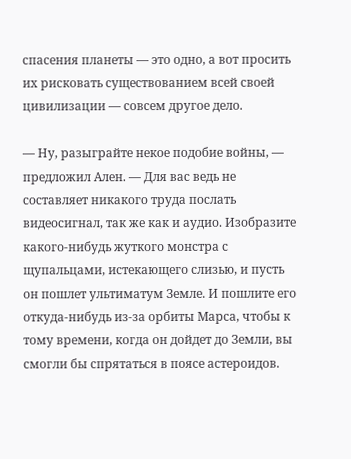спасения планеты — это одно, а вот просить их рисковать существованием всей своей цивилизации — совсем другое дело.

— Ну, разыграйте некое подобие войны, — предложил Ален. — Для вас ведь не составляет никакого труда послать видеосигнал, так же как и аудио. Изобразите какого-нибудь жуткого монстра с щупальцами, истекающего слизью, и пусть он пошлет ультиматум Земле. И пошлите его откуда-нибудь из-за орбиты Марса, чтобы к тому времени, когда он дойдет до Земли, вы смогли бы спрятаться в поясе астероидов.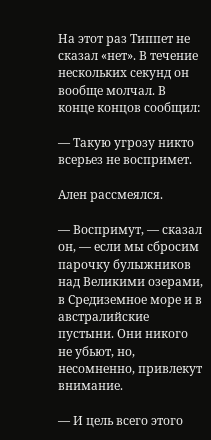На этот раз Типпет не сказал «нет». В течение нескольких секунд он вообще молчал. В конце концов сообщил:

— Такую угрозу никто всерьез не воспримет.

Ален рассмеялся.

— Воспримут, — сказал он, — если мы сбросим парочку булыжников над Великими озерами, в Средиземное море и в австралийские пустыни. Они никого не убьют, но, несомненно, привлекут внимание.

— И цель всего этого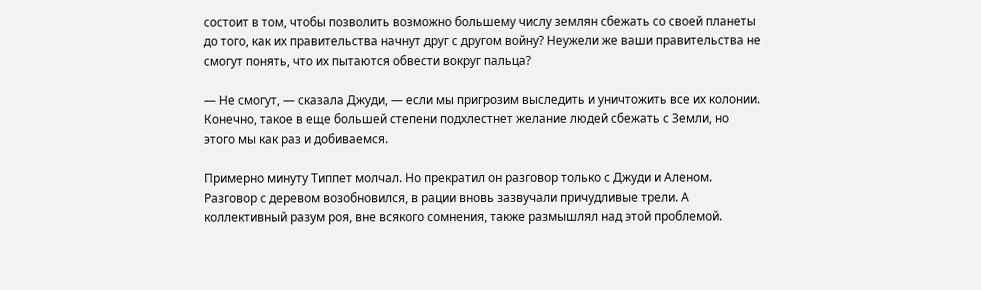состоит в том, чтобы позволить возможно большему числу землян сбежать со своей планеты до того, как их правительства начнут друг с другом войну? Неужели же ваши правительства не смогут понять, что их пытаются обвести вокруг пальца?

— Не смогут, — сказала Джуди, — если мы пригрозим выследить и уничтожить все их колонии. Конечно, такое в еще большей степени подхлестнет желание людей сбежать с Земли, но этого мы как раз и добиваемся.

Примерно минуту Типпет молчал. Но прекратил он разговор только с Джуди и Аленом. Разговор с деревом возобновился, в рации вновь зазвучали причудливые трели. А коллективный разум роя, вне всякого сомнения, также размышлял над этой проблемой.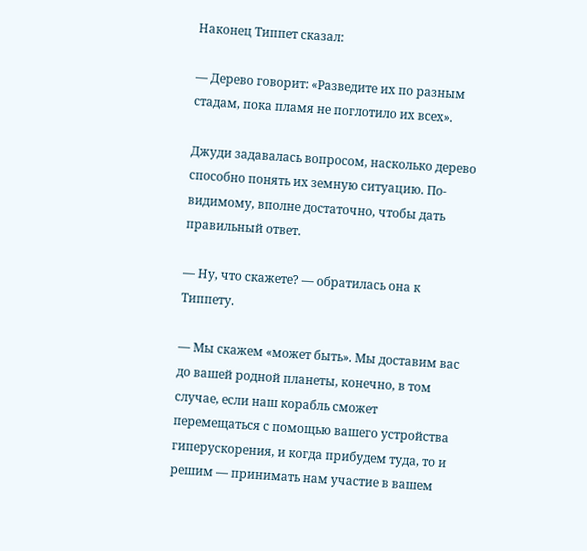Наконец Типпет сказал:

— Дерево говорит: «Разведите их по разным стадам, пока пламя не поглотило их всех».

Джуди задавалась вопросом, насколько дерево способно понять их земную ситуацию. По-видимому, вполне достаточно, чтобы дать правильный ответ.

— Ну, что скажете? — обратилась она к Типпету.

— Мы скажем «может быть». Мы доставим вас до вашей родной планеты, конечно, в том случае, если наш корабль сможет перемещаться с помощью вашего устройства гиперускорения, и когда прибудем туда, то и решим — принимать нам участие в вашем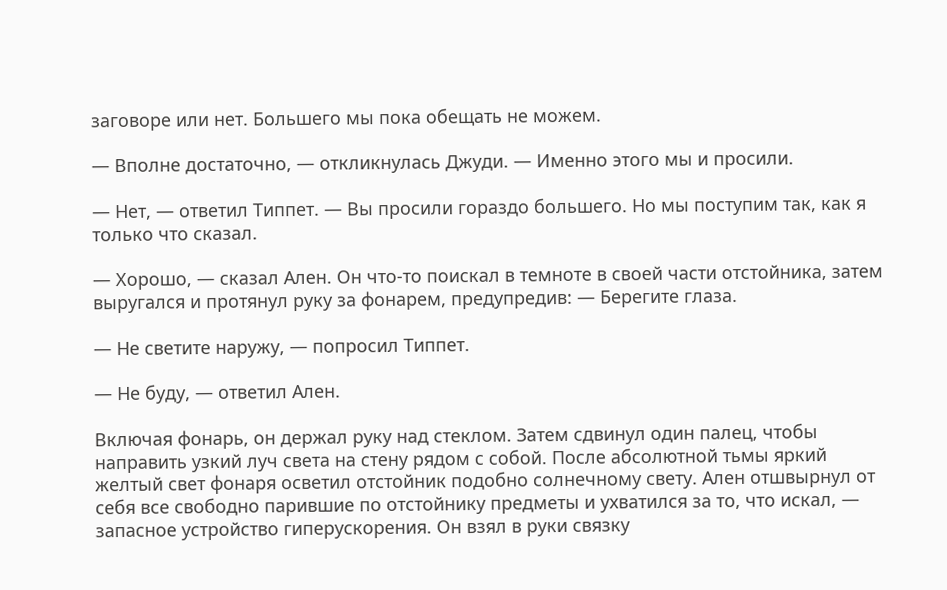заговоре или нет. Большего мы пока обещать не можем.

— Вполне достаточно, — откликнулась Джуди. — Именно этого мы и просили.

— Нет, — ответил Типпет. — Вы просили гораздо большего. Но мы поступим так, как я только что сказал.

— Хорошо, — сказал Ален. Он что-то поискал в темноте в своей части отстойника, затем выругался и протянул руку за фонарем, предупредив: — Берегите глаза.

— Не светите наружу, — попросил Типпет.

— Не буду, — ответил Ален.

Включая фонарь, он держал руку над стеклом. Затем сдвинул один палец, чтобы направить узкий луч света на стену рядом с собой. После абсолютной тьмы яркий желтый свет фонаря осветил отстойник подобно солнечному свету. Ален отшвырнул от себя все свободно парившие по отстойнику предметы и ухватился за то, что искал, — запасное устройство гиперускорения. Он взял в руки связку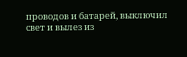проводов и батарей, выключил свет и вылез из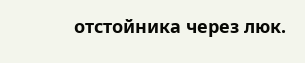отстойника через люк.